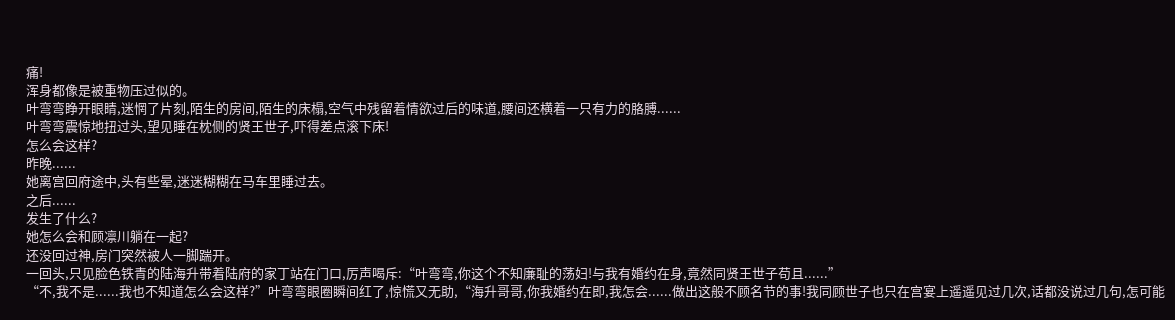痛!
浑身都像是被重物压过似的。
叶弯弯睁开眼睛,迷惘了片刻,陌生的房间,陌生的床榻,空气中残留着情欲过后的味道,腰间还横着一只有力的胳膊......
叶弯弯震惊地扭过头,望见睡在枕侧的贤王世子,吓得差点滚下床!
怎么会这样?
昨晚......
她离宫回府途中,头有些晕,迷迷糊糊在马车里睡过去。
之后......
发生了什么?
她怎么会和顾凛川躺在一起?
还没回过神,房门突然被人一脚踹开。
一回头,只见脸色铁青的陆海升带着陆府的家丁站在门口,厉声喝斥:“叶弯弯,你这个不知廉耻的荡妇!与我有婚约在身,竟然同贤王世子苟且......”
“不,我不是......我也不知道怎么会这样?”叶弯弯眼圈瞬间红了,惊慌又无助,“海升哥哥,你我婚约在即,我怎会......做出这般不顾名节的事!我同顾世子也只在宫宴上遥遥见过几次,话都没说过几句,怎可能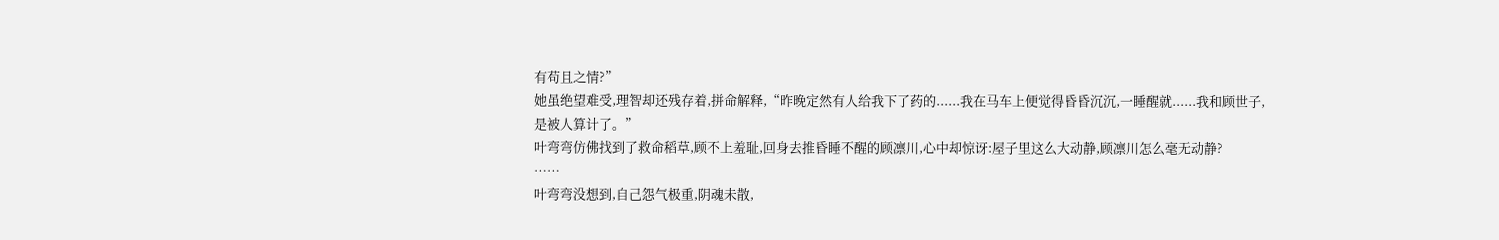有苟且之情?”
她虽绝望难受,理智却还残存着,拼命解释,“昨晚定然有人给我下了药的......我在马车上便觉得昏昏沉沉,一睡醒就......我和顾世子,是被人算计了。”
叶弯弯仿佛找到了救命稻草,顾不上羞耻,回身去推昏睡不醒的顾凛川,心中却惊讶:屋子里这么大动静,顾凛川怎么毫无动静?
……
叶弯弯没想到,自己怨气极重,阴魂未散,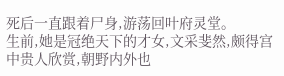死后一直跟着尸身,游荡回叶府灵堂。
生前,她是冠绝天下的才女,文采斐然,颇得宫中贵人欣赏,朝野内外也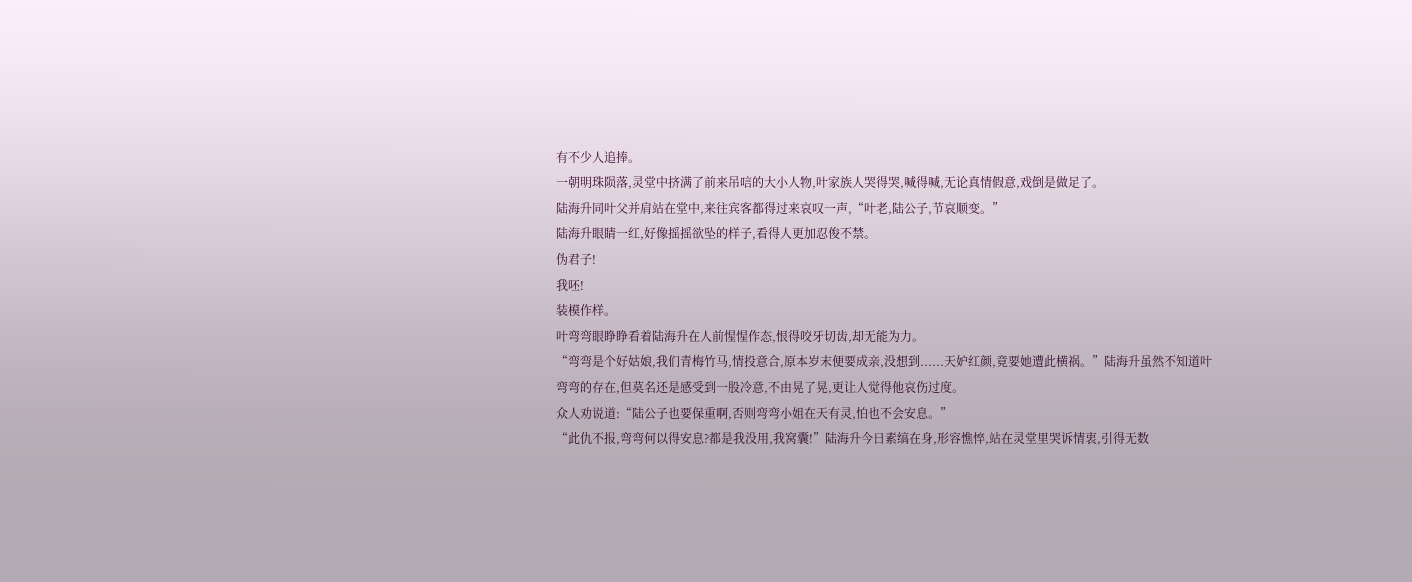有不少人追捧。
一朝明珠陨落,灵堂中挤满了前来吊唁的大小人物,叶家族人哭得哭,喊得喊,无论真情假意,戏倒是做足了。
陆海升同叶父并肩站在堂中,来往宾客都得过来哀叹一声,“叶老,陆公子,节哀顺变。”
陆海升眼睛一红,好像摇摇欲坠的样子,看得人更加忍俊不禁。
伪君子!
我呸!
装模作样。
叶弯弯眼睁睁看着陆海升在人前惺惺作态,恨得咬牙切齿,却无能为力。
“弯弯是个好姑娘,我们青梅竹马,情投意合,原本岁末便要成亲,没想到......天妒红颜,竟要她遭此横祸。”陆海升虽然不知道叶弯弯的存在,但莫名还是感受到一股冷意,不由晃了晃,更让人觉得他哀伤过度。
众人劝说道:“陆公子也要保重啊,否则弯弯小姐在天有灵,怕也不会安息。”
“此仇不报,弯弯何以得安息?都是我没用,我窝囊!”陆海升今日素缟在身,形容憔悴,站在灵堂里哭诉情衷,引得无数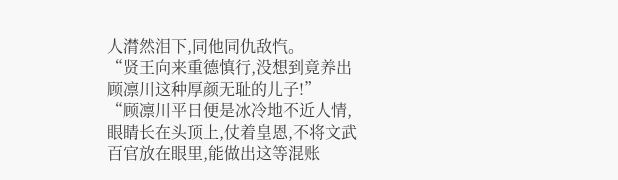人潸然泪下,同他同仇敌忾。
“贤王向来重德慎行,没想到竟养出顾凛川这种厚颜无耻的儿子!”
“顾凛川平日便是冰冷地不近人情,眼睛长在头顶上,仗着皇恩,不将文武百官放在眼里,能做出这等混账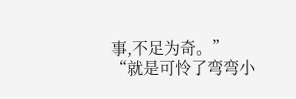事,不足为奇。”
“就是可怜了弯弯小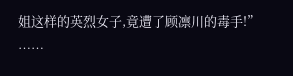姐这样的英烈女子,竟遭了顾凛川的毒手!”
……